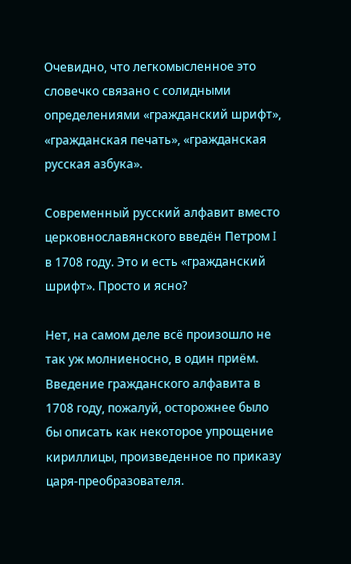Очевидно, что легкомысленное это словечко связано с солидными определениями «гражданский шрифт», «гражданская печать», «гражданская русская азбука».

Современный русский алфавит вместо церковнославянского введён Петром I в 1708 году. Это и есть «гражданский шрифт». Просто и ясно?

Нет, на самом деле всё произошло не так уж молниеносно, в один приём. Введение гражданского алфавита в 1708 году, пожалуй, осторожнее было бы описать как некоторое упрощение кириллицы, произведенное по приказу царя-преобразователя.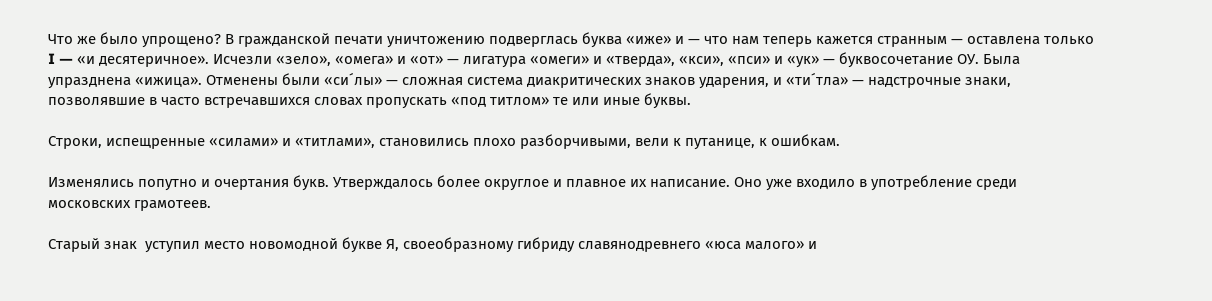Что же было упрощено? В гражданской печати уничтожению подверглась буква «иже» и — что нам теперь кажется странным — оставлена только I — «и десятеричное». Исчезли «зело», «омега» и «от» — лигатура «омеги» и «тверда», «кси», «пси» и «ук» — буквосочетание ОУ. Была упразднена «ижица». Отменены были «си´лы» — сложная система диакритических знаков ударения, и «ти´тла» — надстрочные знаки, позволявшие в часто встречавшихся словах пропускать «под титлом» те или иные буквы.

Строки, испещренные «силами» и «титлами», становились плохо разборчивыми, вели к путанице, к ошибкам.

Изменялись попутно и очертания букв. Утверждалось более округлое и плавное их написание. Оно уже входило в употребление среди московских грамотеев.

Старый знак  уступил место новомодной букве Я, своеобразному гибриду славянодревнего «юса малого» и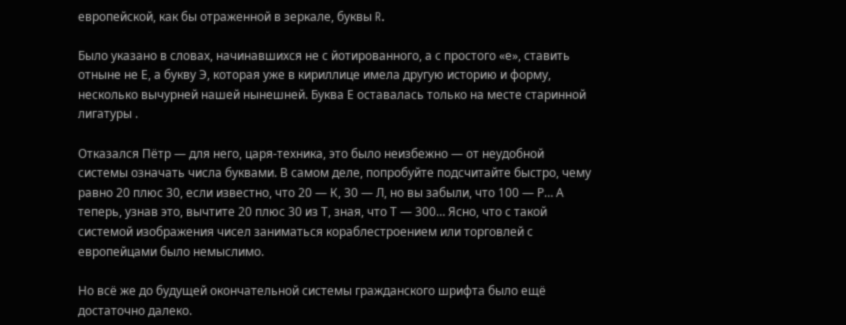европейской, как бы отраженной в зеркале, буквы R.

Было указано в словах, начинавшихся не с йотированного, а с простого «е», ставить отныне не Е, а букву Э, которая уже в кириллице имела другую историю и форму, несколько вычурней нашей нынешней. Буква Е оставалась только на месте старинной лигатуры .

Отказался Пётр — для него, царя-техника, это было неизбежно — от неудобной системы означать числа буквами. В самом деле, попробуйте подсчитайте быстро, чему равно 20 плюс 30, если известно, что 20 — К, 30 — Л, но вы забыли, что 100 — Р… А теперь, узнав это, вычтите 20 плюс 30 из Т, зная, что Т — 300… Ясно, что с такой системой изображения чисел заниматься кораблестроением или торговлей с европейцами было немыслимо.

Но всё же до будущей окончательной системы гражданского шрифта было ещё достаточно далеко.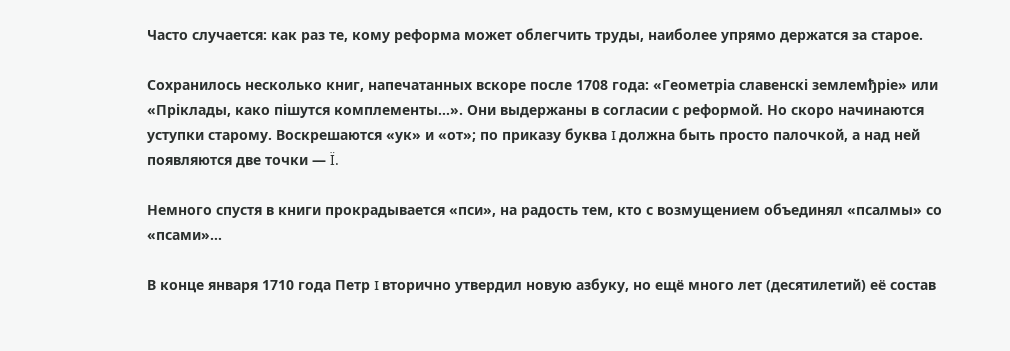Часто случается: как раз те, кому реформа может облегчить труды, наиболее упрямо держатся за старое.

Сохранилось несколько книг, напечатанных вскоре после 1708 года: «Геометрiа славенскi землемђрiе» или «Прiклады, како пiшутся комплементы…». Они выдержаны в согласии с реформой. Но скоро начинаются уступки старому. Воскрешаются «ук» и «от»; по приказу буква I должна быть просто палочкой, а над ней появляются две точки — Ï.

Немного спустя в книги прокрадывается «пси», на радость тем, кто с возмущением объединял «псалмы» со «псами»…

В конце января 1710 года Петр I вторично утвердил новую азбуку, но ещё много лет (десятилетий) её состав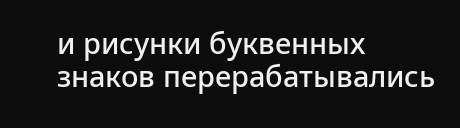и рисунки буквенных знаков перерабатывались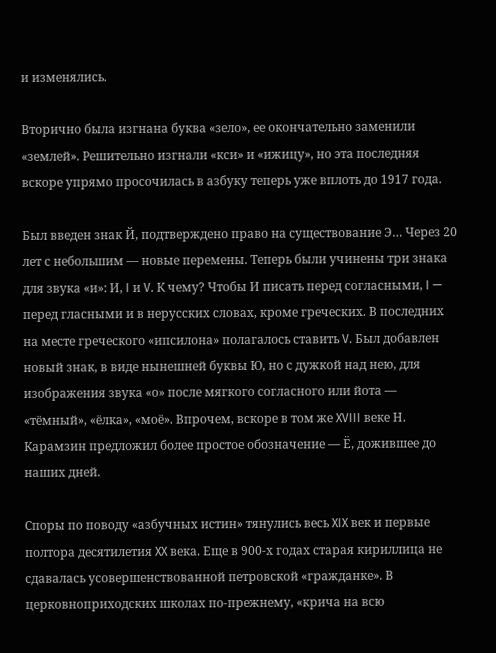и изменялись.

Вторично была изгнана буква «зело», ее окончательно заменили «землей». Решительно изгнали «кси» и «ижицу», но эта последняя вскоре упрямо просочилась в азбуку теперь уже вплоть до 1917 года.

Был введен знак Й, подтверждено право на существование Э… Через 20 лет с небольшим — новые перемены. Теперь были учинены три знака для звука «и»: И, I и V. К чему? Чтобы И писать перед согласными, I — перед гласными и в нерусских словах, кроме греческих. В последних на месте греческого «ипсилона» полагалось ставить V. Был добавлен новый знак, в виде нынешней буквы Ю, но с дужкой над нею, для изображения звука «о» после мягкого согласного или йота — «тёмный», «ёлка», «моё». Впрочем, вскоре в том же XVIII веке Н. Карамзин предложил более простое обозначение — Ё, дожившее до наших дней.

Споры по поводу «азбучных истин» тянулись весь XIX век и первые полтора десятилетия XX века. Еще в 900-х годах старая кириллица не сдавалась усовершенствованной петровской «гражданке». В церковноприходских школах по-прежнему, «крича на всю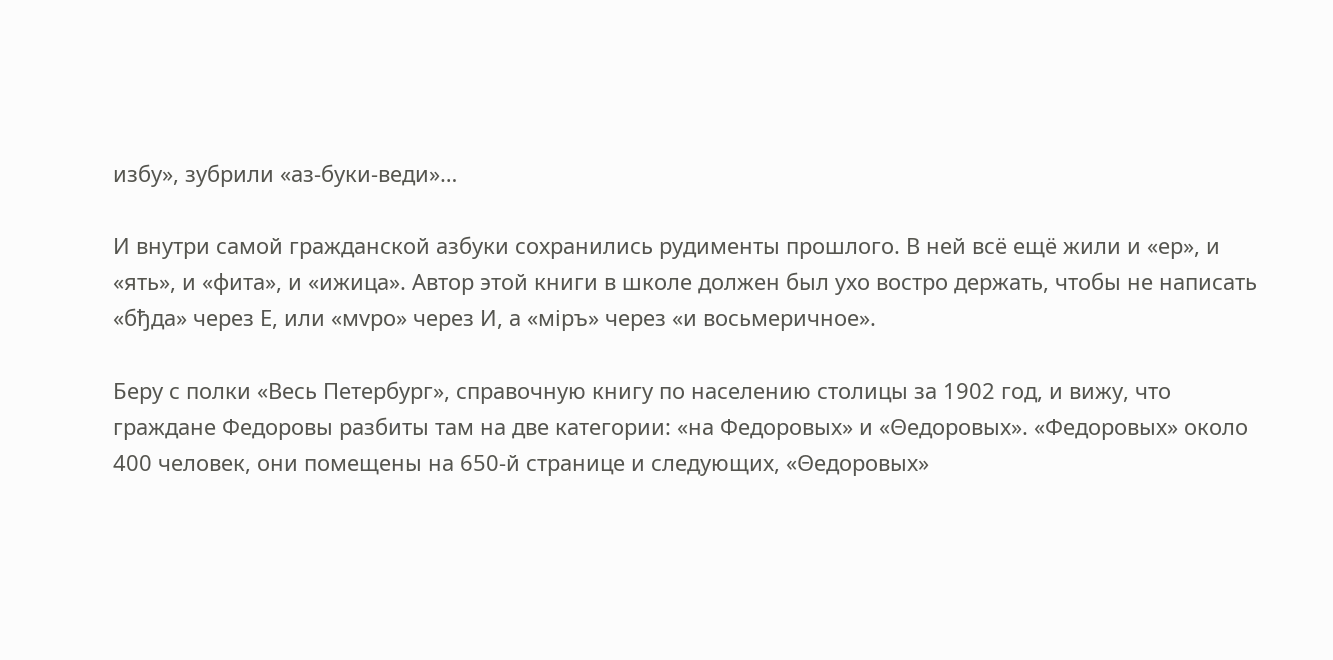избу», зубрили «аз-буки-веди»…

И внутри самой гражданской азбуки сохранились рудименты прошлого. В ней всё ещё жили и «ер», и «ять», и «фита», и «ижица». Автор этой книги в школе должен был ухо востро держать, чтобы не написать «бђда» через Е, или «мvро» через И, а «мiръ» через «и восьмеричное».

Беру с полки «Весь Петербург», справочную книгу по населению столицы за 1902 год, и вижу, что граждане Федоровы разбиты там на две категории: «на Федоровых» и «Θедоровых». «Федоровых» около 400 человек, они помещены на 650-й странице и следующих, «Θедоровых»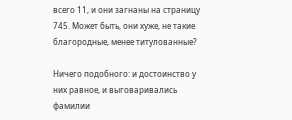всего 11, и они загнаны на страницу 745. Может быть, они хуже, не такие благородные, менее титулованные?

Ничего подобного: и достоинство у них равное, и выговаривались фамилии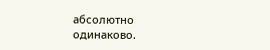абсолютно одинаково.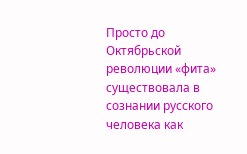Просто до Октябрьской революции «фита» существовала в сознании русского человека как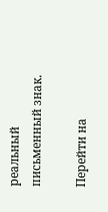реальный письменный знак.

Перейти на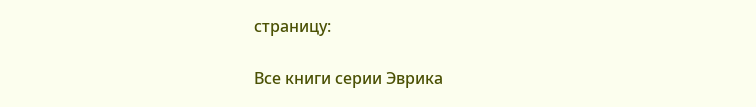страницу:

Все книги серии Эврика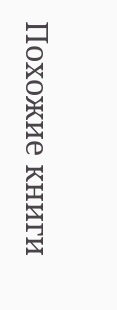Похожие книги